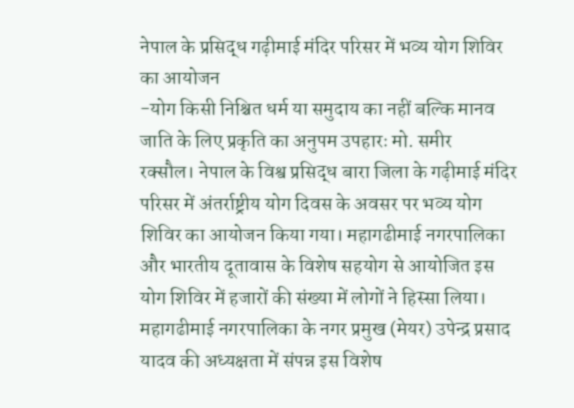नेपाल के प्रसिद्ध गढ़ीमाई मंदिर परिसर में भव्य योग शिविर का आयोजन
-योग किसी निश्चित धर्म या समुदाय का नहीं बल्कि मानव जाति के लिए प्रकृति का अनुपम उपहारः मो. समीर
रक्सौल। नेपाल के विश्व प्रसिद्ध बारा जिला के गढ़ीमाई मंदिर परिसर में अंतर्राष्ट्रीय योग दिवस के अवसर पर भव्य योग शिविर का आयोजन किया गया। महागढीमाई नगरपालिका और भारतीय दूतावास के विशेष सहयोग से आयोजित इस योग शिविर में हजारों की संख्या में लोगों ने हिस्सा लिया। महागढीमाई नगरपालिका के नगर प्रमुख (मेयर) उपेन्द्र प्रसाद यादव की अध्यक्षता में संपन्न इस विशेष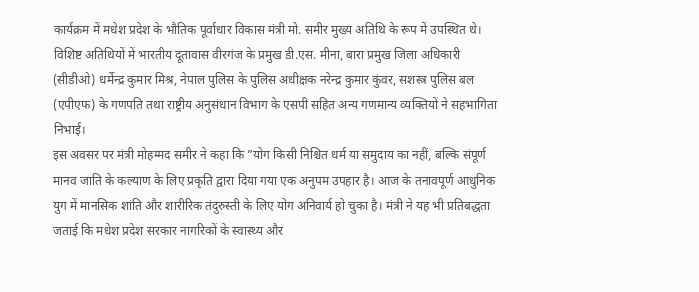कार्यक्रम में मधेश प्रदेश के भौतिक पूर्वाधार विकास मंत्री मो. समीर मुख्य अतिथि के रूप में उपस्थित थे।
विशिष्ट अतिथियों में भारतीय दूतावास वीरगंज के प्रमुख डी.एस. मीना, बारा प्रमुख जिला अधिकारी (सीडीओ) धर्मेन्द्र कुमार मिश्र, नेपाल पुलिस के पुलिस अधीक्षक नरेन्द्र कुमार कुंवर, सशस्त्र पुलिस बल (एपीएफ) के गणपति तथा राष्ट्रीय अनुसंधान विभाग के एसपी सहित अन्य गणमान्य व्यक्तियों ने सहभागिता निभाई।
इस अवसर पर मंत्री मोहम्मद समीर ने कहा कि ”योग किसी निश्चित धर्म या समुदाय का नहीं, बल्कि संपूर्ण मानव जाति के कल्याण के लिए प्रकृति द्वारा दिया गया एक अनुपम उपहार है। आज के तनावपूर्ण आधुनिक युग में मानसिक शांति और शारीरिक तंदुरुस्ती के लिए योग अनिवार्य हो चुका है। मंत्री ने यह भी प्रतिबद्धता जताई कि मधेश प्रदेश सरकार नागरिकों के स्वास्थ्य और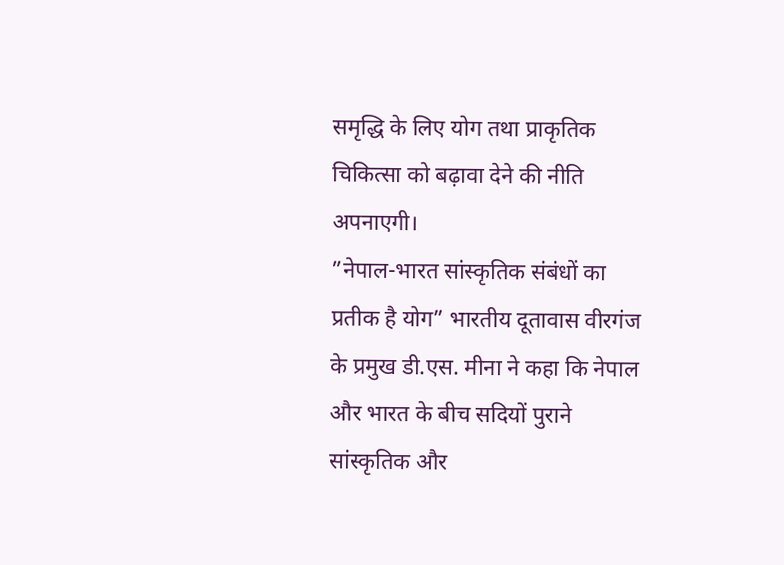समृद्धि के लिए योग तथा प्राकृतिक चिकित्सा को बढ़ावा देने की नीति अपनाएगी।
”नेपाल-भारत सांस्कृतिक संबंधों का प्रतीक है योग” भारतीय दूतावास वीरगंज के प्रमुख डी.एस. मीना ने कहा कि नेपाल और भारत के बीच सदियों पुराने सांस्कृतिक और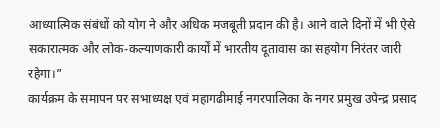आध्यात्मिक संबंधों को योग ने और अधिक मजबूती प्रदान की है। आने वाले दिनों में भी ऐसे सकारात्मक और लोक-कल्याणकारी कार्यों में भारतीय दूतावास का सहयोग निरंतर जारी रहेगा।”
कार्यक्रम के समापन पर सभाध्यक्ष एवं महागढीमाई नगरपालिका के नगर प्रमुख उपेन्द्र प्रसाद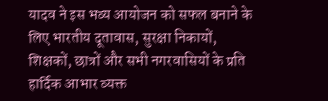यादव ने इस भव्य आयोजन को सफल बनाने के लिए भारतीय दूतावास, सुरक्षा निकायों, शिक्षकों, छात्रों और सभी नगरवासियों के प्रति हार्दिक आभार व्यक्त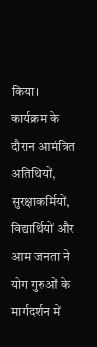किया।
कार्यक्रम के दौरान आमंत्रित अतिथियों, सुरक्षाकर्मियों, विद्यार्थियों और आम जनता ने योग गुरुओं के मार्गदर्शन में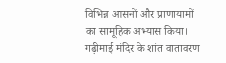विभिन्न आसनों और प्राणायामों का सामूहिक अभ्यास किया। गढ़ीमाई मंदिर के शांत वातावरण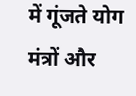में गूंजते योग मंत्रों और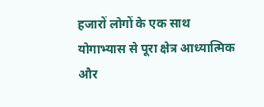हजारों लोगों के एक साथ योगाभ्यास से पूरा क्षेत्र आध्यात्मिक और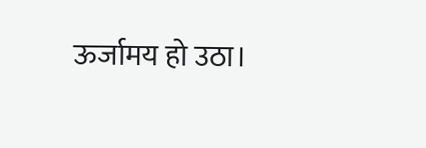ऊर्जामय हो उठा।